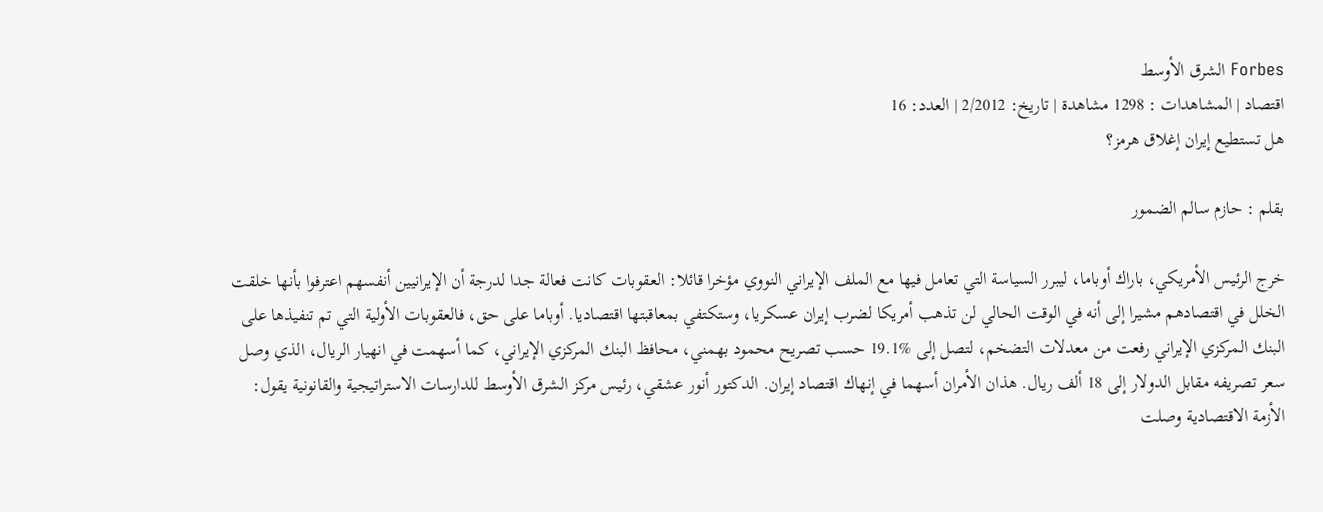Forbes الشرق الأوسط
اقتصاد | المشاهدات : 1298 مشاهدة | تاريخ: 2/2012 | العدد: 16
هل تستطيع إيران إغلاق هرمز؟

بقلم : حازم سالم الضمور

خرج الرئيس الأمريكي، باراك أوباما، ليبرر السياسة التي تعامل فيها مع الملف الإيراني النووي مؤخرا قائلا: العقوبات كانت فعالة جدا لدرجة أن الإيرانيين أنفسهم اعترفوا بأنها خلقت الخلل في اقتصادهم مشيرا إلى أنه في الوقت الحالي لن تذهب أمريكا لضرب إيران عسكريا، وستكتفي بمعاقبتها اقتصاديا. أوباما على حق، فالعقوبات الأولية التي تم تنفيذها على البنك المركزي الإيراني رفعت من معدلات التضخم، لتصل إلى %19.1 حسب تصريح محمود بهمني، محافظ البنك المركزي الإيراني، كما أسهمت في انهيار الريال، الذي وصل سعر تصريفه مقابل الدولار إلى 18 ألف ريال. هذان الأمران أسهما في إنهاك اقتصاد إيران. الدكتور أنور عشقي، رئيس مركز الشرق الأوسط للدارسات الاستراتيجية والقانونية يقول: الأزمة الاقتصادية وصلت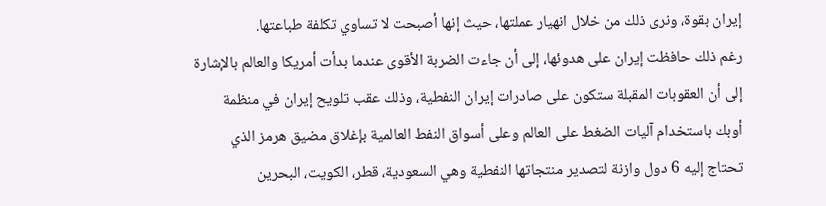إيران بقوة، ونرى ذلك من خلال انهيار عملتها، حيث إنها أصبحت لا تساوي تكلفة طباعتها.
رغم ذلك حافظت إيران على هدوئها، إلى أن جاءت الضربة الأقوى عندما بدأت أمريكا والعالم بالإشارة إلى أن العقوبات المقبلة ستكون على صادرات إيران النفطية، وذلك عقب تلويح إيران في منظمة أوبك باستخدام آليات الضغط على العالم وعلى أسواق النفط العالمية بإغلاق مضيق هرمز الذي تحتاج إليه 6 دول وازنة لتصدير منتجاتها النفطية وهي السعودية، قطر، الكويت، البحرين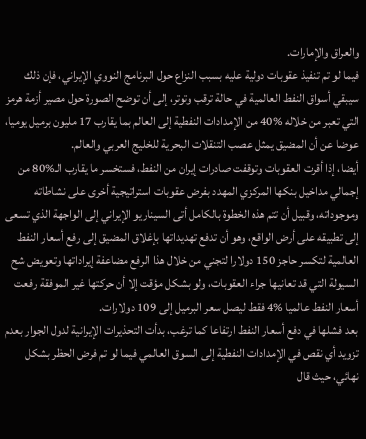والعراق والإمارات.
فيما لو تم تنفيذ عقوبات دولية عليه بسبب النزاع حول البرنامج النووي الإيراني، فإن ذلك سيبقي أسواق النفط العالمية في حالة ترقب وتوتر، إلى أن توضح الصورة حول مصير أزمة هرمز التي تعبر من خلاله %40 من الإمدادات النفطية إلى العالم بما يقارب 17 مليون برميل يوميا، عوضا عن أن المضيق يمثل عصب التنقلات البحرية للخليج العربي والعالم.
أيضا، إذا أقرت العقوبات وتوقفت صادرات إيران من النفط، فستخسر ما يقارب الـ%80 من إجمالي مداخيل بنكها المركزي المهدد بفرض عقوبات استراتيجية أخرى على نشاطاته وموجوداته، وقبيل أن تتم هذه الخطوة بالكامل أتى السيناريو الإيراني إلى الواجهة الذي تسعى إلى تطبيقه على أرض الواقع، وهو أن تدفع تهديداتها بإغلاق المضيق إلى رفع أسعار النفط العالمية لتكسر حاجز 150 دولارا لتجني من خلال هذا الرفع مضاعفة إيراداتها وتعويض شح السيولة التي قد تعانيها جراء العقوبات، ولو بشكل مؤقت إلا أن حركتها غير الموفقة رفعت أسعار النفط عالميا %4 فقط ليصل سعر البرميل إلى 109 دولارات.
بعد فشلها في دفع أسعار النفط ارتفاعا كما ترغب، بدأت التحذيرات الإيرانية لدول الجوار بعدم تزويد أي نقص في الإمدادات النفطية إلى السوق العالمي فيما لو تم فرض الحظر بشكل نهائي، حيث قال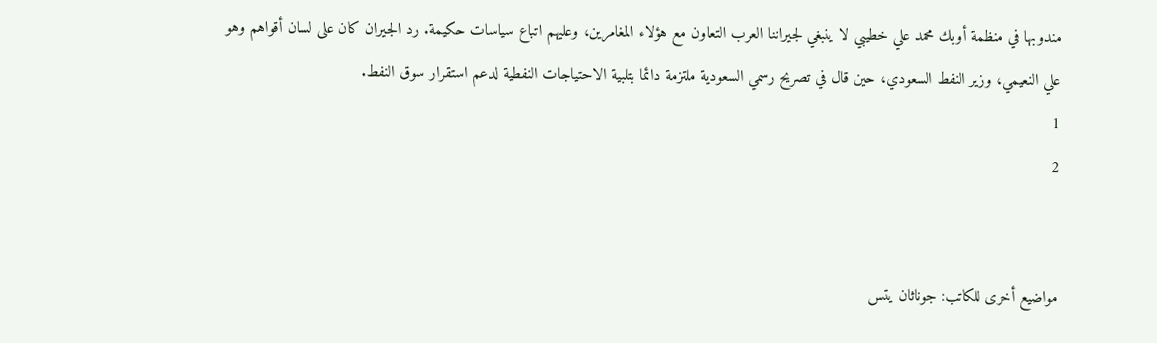مندوبها في منظمة أوبك محمد علي خطيبي لا ينبغي لجيراننا العرب التعاون مع هؤلاء المغامرين، وعليهم اتباع سياسات حكيمة. رد الجيران كان على لسان أقواهم وهو علي النعيمي، وزير النفط السعودي، حين قال في تصريح رسمي السعودية ملتزمة دائما بتلبية الاحتياجات النفطية لدعم استقرار سوق النفط.
1
2


مواضيع أخرى للكاتب: جوناثان يتس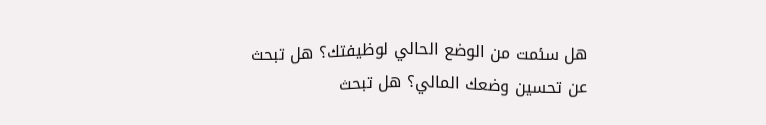هل سئمت من الوضع الحالي لوظيفتك؟ هل تبحث عن تحسين وضعك المالي؟ هل تبحث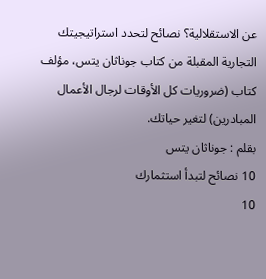عن الاستقلالية؟ نصائح لتحدد استراتيجيتك التجارية المقبلة من كتاب جوناثان يتس، مؤلف كتاب (ضروريات كل الأوقات لرجال الأعمال المبادرين) لتغير حياتك.
بقلم : جوناثان يتس
10 نصائح لتبدأ استثمارك
10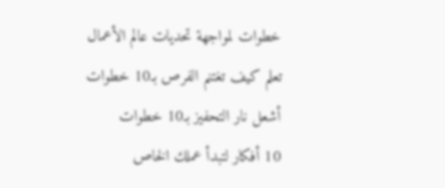خطوات لمواجهة تحديات عالم الأعمال
تعلم كيف تغتنم الفرص بـ10 خطوات
أشعل نار التحفيز بـ10 خطوات
10 أفكار لتبدأ عملك الخاص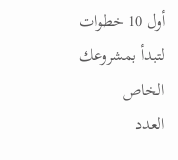أول 10 خطوات لتبدأ بمشروعك الخاص
العدد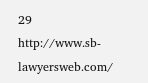29
http://www.sb-lawyersweb.com/